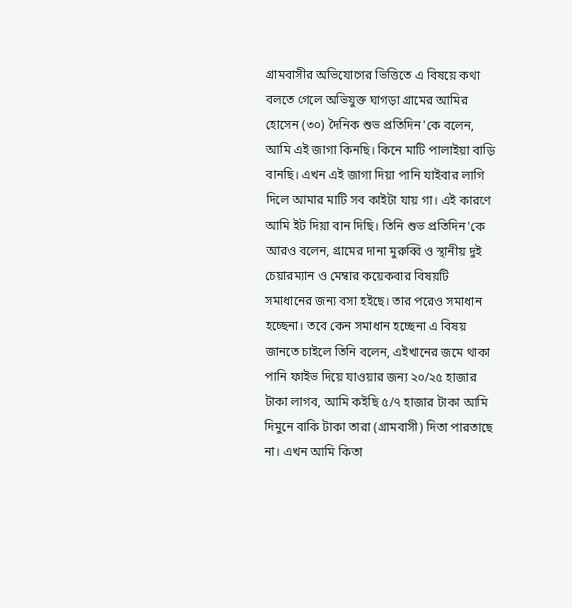গ্রামবাসীর অভিযোগের ভিত্তিতে এ বিষয়ে কথা বলতে গেলে অভিযুক্ত ঘাগড়া গ্রামের আমির হোসেন (৩০) দৈনিক শুভ প্রতিদিন'কে বলেন, আমি এই জাগা কিনছি। কিনে মাটি পালাইয়া বাড়ি বানছি। এখন এই জাগা দিয়া পানি যাইবার লাগি দিলে আমার মাটি সব কাইটা যায় গা। এই কারণে আমি ইট দিয়া বান দিছি। তিনি শুভ প্রতিদিন'কে আরও বলেন, গ্রামের দানা মুরুব্বি ও স্থানীয় দুই চেয়ারম্যান ও মেম্বার কয়েকবার বিষয়টি সমাধানের জন্য বসা হইছে। তার পরেও সমাধান হচ্ছেনা। তবে কেন সমাধান হচ্ছেনা এ বিষয় জানতে চাইলে তিনি বলেন, এইখানের জমে থাকা পানি ফাইভ দিয়ে যাওয়ার জন্য ২০/২৫ হাজার টাকা লাগব, আমি কইছি ৫/৭ হাজার টাকা আমি দিমুনে বাকি টাকা তারা (গ্রামবাসী) দিতা পারতাছে না। এখন আমি কিতা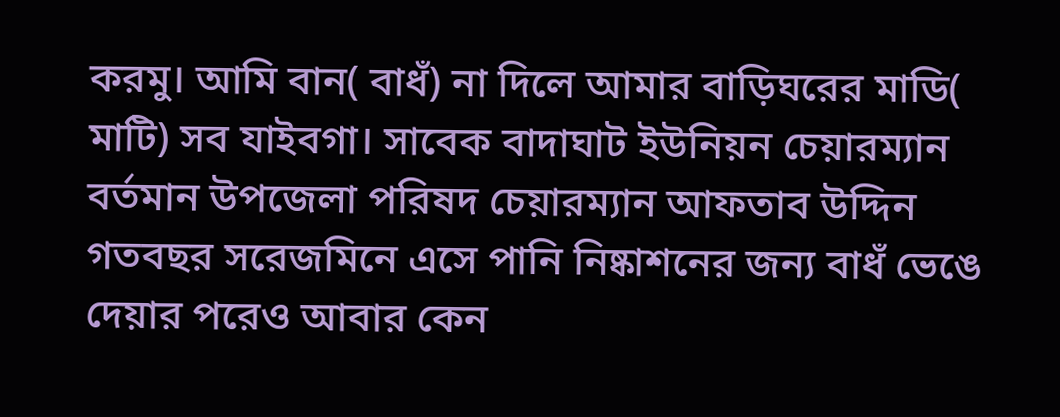করমু। আমি বান( বাধঁ) না দিলে আমার বাড়িঘরের মাডি( মাটি) সব যাইবগা। সাবেক বাদাঘাট ইউনিয়ন চেয়ারম্যান বর্তমান উপজেলা পরিষদ চেয়ারম্যান আফতাব উদ্দিন গতবছর সরেজমিনে এসে পানি নিষ্কাশনের জন্য বাধঁ ভেঙে দেয়ার পরেও আবার কেন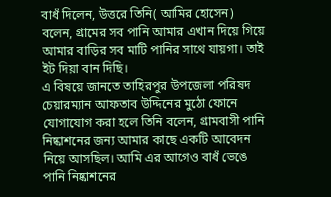বাধঁ দিলেন, উত্তরে তিনি( আমির হোসেন) বলেন, গ্রামের সব পানি আমার এখান দিয়ে গিয়ে আমার বাড়ির সব মাটি পানির সাথে যায়গা। তাই ইট দিয়া বান দিছি।
এ বিষয়ে জানতে তাহিরপুর উপজেলা পরিষদ চেয়ারম্যান আফতাব উদ্দিনের মুঠো ফোনে যোগাযোগ করা হলে তিনি বলেন, গ্রামবাসী পানি নিষ্কাশনের জন্য আমার কাছে একটি আবেদন নিয়ে আসছিল। আমি এর আগেও বাধঁ ভেঙে পানি নিষ্কাশনের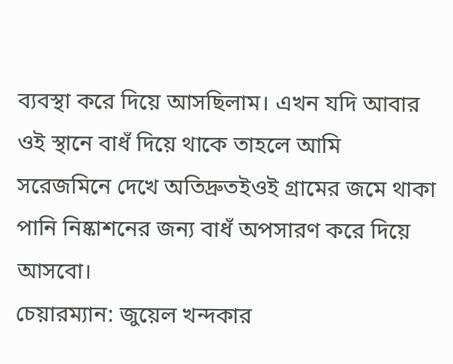ব্যবস্থা করে দিয়ে আসছিলাম। এখন যদি আবার ওই স্থানে বাধঁ দিয়ে থাকে তাহলে আমি সরেজমিনে দেখে অতিদ্রুতইওই গ্রামের জমে থাকা পানি নিষ্কাশনের জন্য বাধঁ অপসারণ করে দিয়ে আসবো।
চেয়ারম্যান: জুয়েল খন্দকার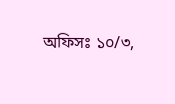অফিসঃ ১০/৩,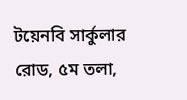টয়েনবি সার্কুলার রোড, ৫ম তলা,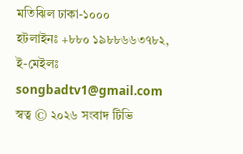মতিঝিল ঢাকা-১০০০
হটলাইনঃ +৮৮০ ১৯৮৮৬৬৩৭৮২, ই-মেইলঃ songbadtv1@gmail.com
স্বত্ব © ২০২৬ সংবাদ টিভি